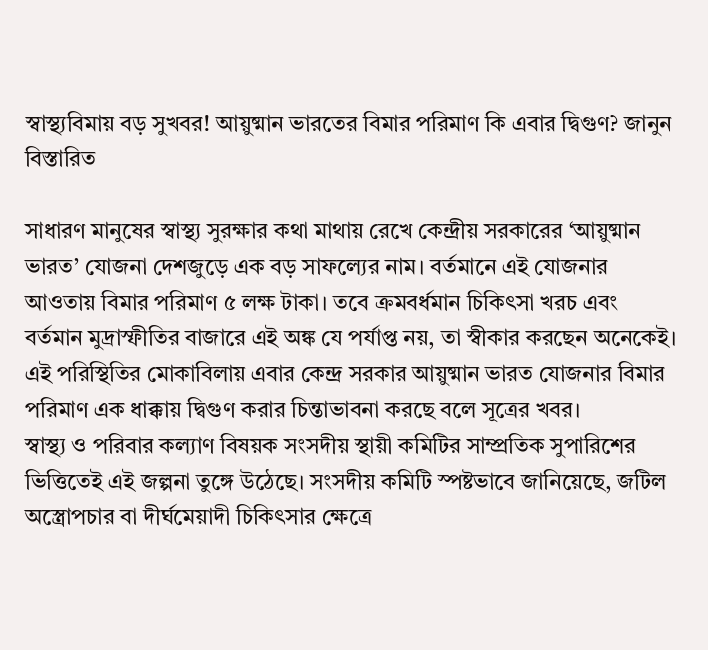স্বাস্থ্যবিমায় বড় সুখবর! আয়ুষ্মান ভারতের বিমার পরিমাণ কি এবার দ্বিগুণ? জানুন বিস্তারিত

সাধারণ মানুষের স্বাস্থ্য সুরক্ষার কথা মাথায় রেখে কেন্দ্রীয় সরকারের ‘আয়ুষ্মান ভারত’ যোজনা দেশজুড়ে এক বড় সাফল্যের নাম। বর্তমানে এই যোজনার আওতায় বিমার পরিমাণ ৫ লক্ষ টাকা। তবে ক্রমবর্ধমান চিকিৎসা খরচ এবং বর্তমান মুদ্রাস্ফীতির বাজারে এই অঙ্ক যে পর্যাপ্ত নয়, তা স্বীকার করছেন অনেকেই। এই পরিস্থিতির মোকাবিলায় এবার কেন্দ্র সরকার আয়ুষ্মান ভারত যোজনার বিমার পরিমাণ এক ধাক্কায় দ্বিগুণ করার চিন্তাভাবনা করছে বলে সূত্রের খবর।
স্বাস্থ্য ও পরিবার কল্যাণ বিষয়ক সংসদীয় স্থায়ী কমিটির সাম্প্রতিক সুপারিশের ভিত্তিতেই এই জল্পনা তুঙ্গে উঠেছে। সংসদীয় কমিটি স্পষ্টভাবে জানিয়েছে, জটিল অস্ত্রোপচার বা দীর্ঘমেয়াদী চিকিৎসার ক্ষেত্রে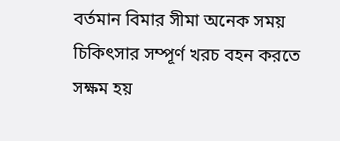বর্তমান বিমার সীমা অনেক সময় চিকিৎসার সম্পূর্ণ খরচ বহন করতে সক্ষম হয়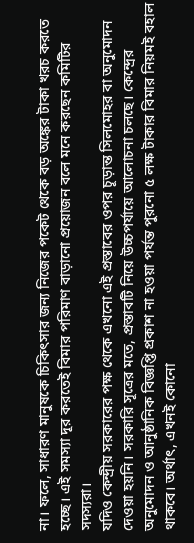না। ফলে, সাধারণ মানুষকে চিকিৎসার জন্য নিজের পকেট থেকে বড় অঙ্কের টাকা খরচ করতে হচ্ছে। এই সমস্যা দূর করতেই বিমার পরিমাণ বাড়ানো প্রয়োজন বলে মনে করছেন কমিটির সদস্যরা।
যদিও কেন্দ্রীয় সরকারের পক্ষ থেকে এখনো এই প্রস্তাবের ওপর চূড়ান্ত সিলমোহর বা অনুমোদন দেওয়া হয়নি। সরকারি সূত্রের মতে, প্রস্তাবটি নিয়ে উচ্চপর্যায়ে আলোচনা চলছে। কেন্দ্রের অনুমোদন ও আনুষ্ঠানিক বিজ্ঞপ্তি প্রকাশ না হওয়া পর্যন্ত পুরনো ৫ লক্ষ টাকার বিমার নিয়মই বহাল থাকবে। অর্থাৎ, এখনই কোনো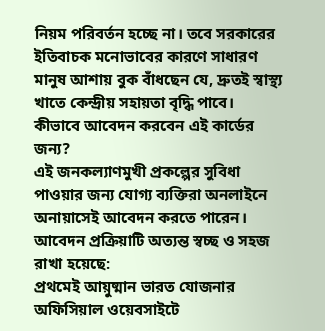নিয়ম পরিবর্তন হচ্ছে না। তবে সরকারের ইতিবাচক মনোভাবের কারণে সাধারণ মানুষ আশায় বুক বাঁধছেন যে, দ্রুতই স্বাস্থ্য খাতে কেন্দ্রীয় সহায়তা বৃদ্ধি পাবে।
কীভাবে আবেদন করবেন এই কার্ডের জন্য?
এই জনকল্যাণমুখী প্রকল্পের সুবিধা পাওয়ার জন্য যোগ্য ব্যক্তিরা অনলাইনে অনায়াসেই আবেদন করতে পারেন। আবেদন প্রক্রিয়াটি অত্যন্ত স্বচ্ছ ও সহজ রাখা হয়েছে:
প্রথমেই আয়ুষ্মান ভারত যোজনার অফিসিয়াল ওয়েবসাইটে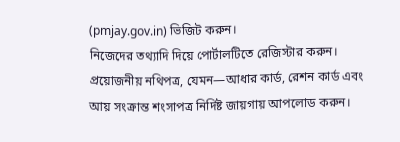(pmjay.gov.in) ভিজিট করুন।
নিজেদের তথ্যাদি দিয়ে পোর্টালটিতে রেজিস্টার করুন।
প্রয়োজনীয় নথিপত্র, যেমন—আধার কার্ড, রেশন কার্ড এবং আয় সংক্রান্ত শংসাপত্র নির্দিষ্ট জায়গায় আপলোড করুন।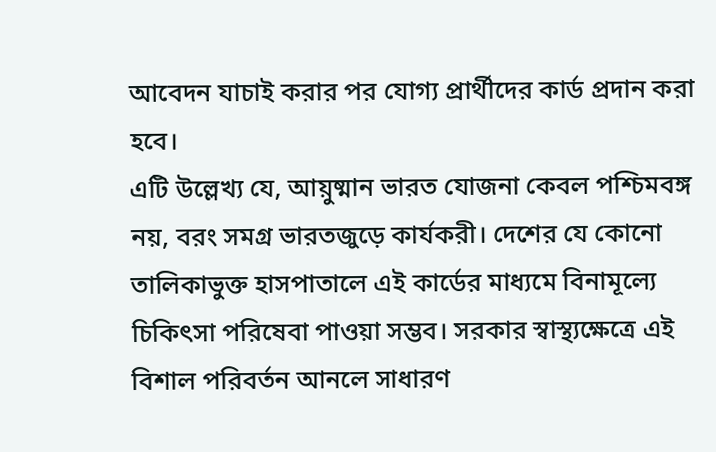আবেদন যাচাই করার পর যোগ্য প্রার্থীদের কার্ড প্রদান করা হবে।
এটি উল্লেখ্য যে, আয়ুষ্মান ভারত যোজনা কেবল পশ্চিমবঙ্গ নয়, বরং সমগ্র ভারতজুড়ে কার্যকরী। দেশের যে কোনো তালিকাভুক্ত হাসপাতালে এই কার্ডের মাধ্যমে বিনামূল্যে চিকিৎসা পরিষেবা পাওয়া সম্ভব। সরকার স্বাস্থ্যক্ষেত্রে এই বিশাল পরিবর্তন আনলে সাধারণ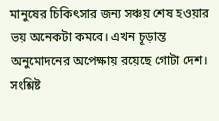মানুষের চিকিৎসার জন্য সঞ্চয় শেষ হওয়ার ভয় অনেকটা কমবে। এখন চূড়ান্ত অনুমোদনের অপেক্ষায় রয়েছে গোটা দেশ। সংশ্লিষ্ট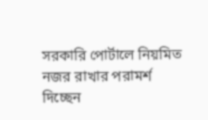সরকারি পোর্টালে নিয়মিত নজর রাখার পরামর্শ দিচ্ছেন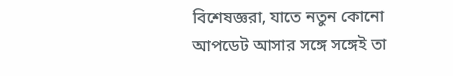বিশেষজ্ঞরা, যাতে নতুন কোনো আপডেট আসার সঙ্গে সঙ্গেই তা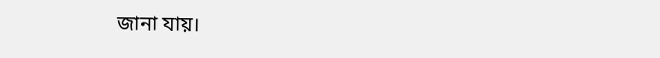জানা যায়।